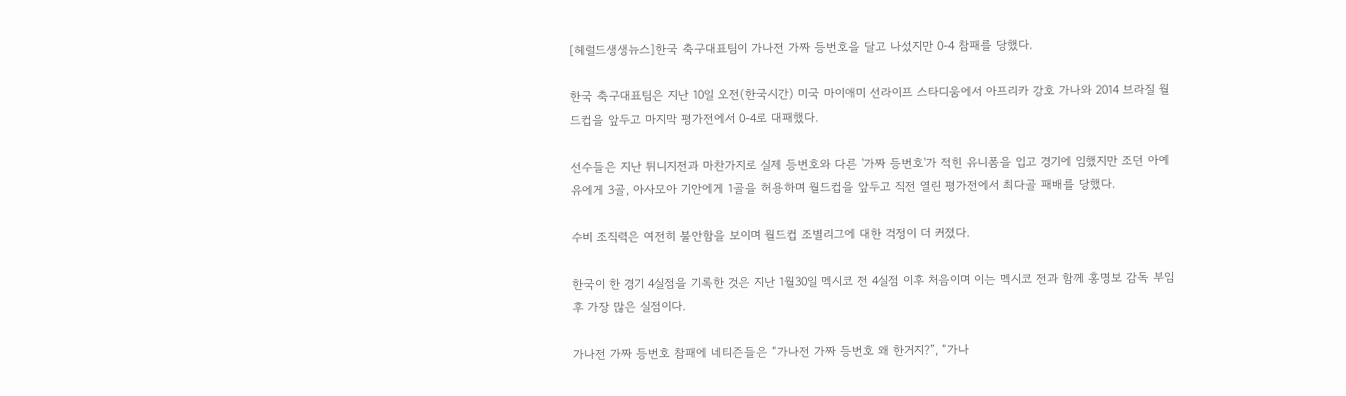[헤럴드생생뉴스]한국 축구대표팀이 가나전 가짜 등번호을 달고 나섰지만 0-4 참패를 당했다.

한국 축구대표팀은 지난 10일 오전(한국시간) 미국 마이애미 선라이프 스타디움에서 아프리카 강호 가나와 2014 브라질 월드컵을 앞두고 마지막 평가전에서 0-4로 대패했다.

선수들은 지난 튀니지전과 마찬가지로 실제 등번호와 다른 '가짜 등번호'가 적힌 유니폼을 입고 경기에 임했지만 조던 아예유에게 3골, 아사모아 기안에게 1골을 허용하며 월드컵을 앞두고 직전 열린 평가전에서 최다골 패배를 당했다.

수비 조직력은 여전히 불안함을 보이며 월드컵 조별리그에 대한 걱정이 더 커졌다.

한국이 한 경기 4실점을 기록한 것은 지난 1월30일 멕시코 전 4실점 이후 처음이며 이는 멕시코 전과 함께 홍명보 감독 부임 후 가장 많은 실점이다.

가나전 가짜 등번호 참패에 네티즌들은 “가나전 가짜 등번호 왜 한거지?”, “가나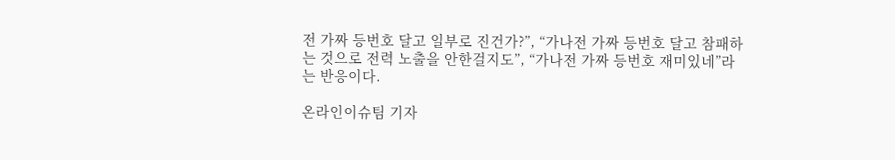전 가짜 등번호 달고 일부로 진건가?”, “가나전 가짜 등번호 달고 참패하는 것으로 전력 노출을 안한걸지도”, “가나전 가짜 등번호 재미있네”라는 반응이다.

온라인이슈팀 기자